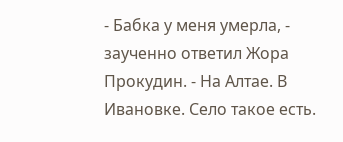- Бабка у меня умерла, - заученно ответил Жора Прокудин. - На Алтае. В Ивановке. Село такое есть.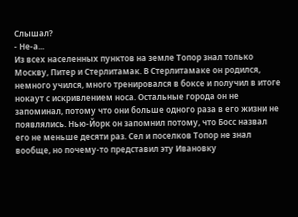Слышал?
- Не-а...
Из всех населенных пунктов на земле Топор знал только Москву, Питер и Стерлитамак. В Стерлитамаке он родился, немного учился, много тренировался в боксе и получил в итоге нокаут с искривлением носа. Остальные города он не запоминал, потому что они больше одного раза в его жизни не появлялись. Нью-Йорк он запомнил потому, что Босс назвал его не меньше десяти раз. Сел и поселков Топор не знал вообще, но почему-то представил эту Ивановку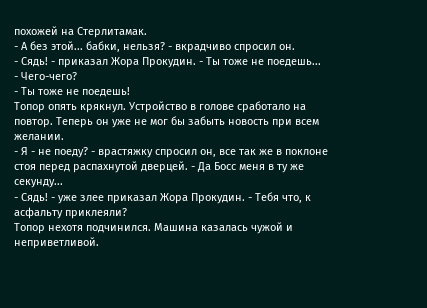похожей на Стерлитамак.
- А без этой... бабки, нельзя? - вкрадчиво спросил он.
- Сядь! - приказал Жора Прокудин. - Ты тоже не поедешь...
- Чего-чего?
- Ты тоже не поедешь!
Топор опять крякнул. Устройство в голове сработало на повтор. Теперь он уже не мог бы забыть новость при всем желании.
- Я - не поеду? - врастяжку спросил он, все так же в поклоне стоя перед распахнутой дверцей. - Да Босс меня в ту же секунду...
- Сядь! - уже злее приказал Жора Прокудин. - Тебя что, к асфальту приклеяли?
Топор нехотя подчинился. Машина казалась чужой и неприветливой.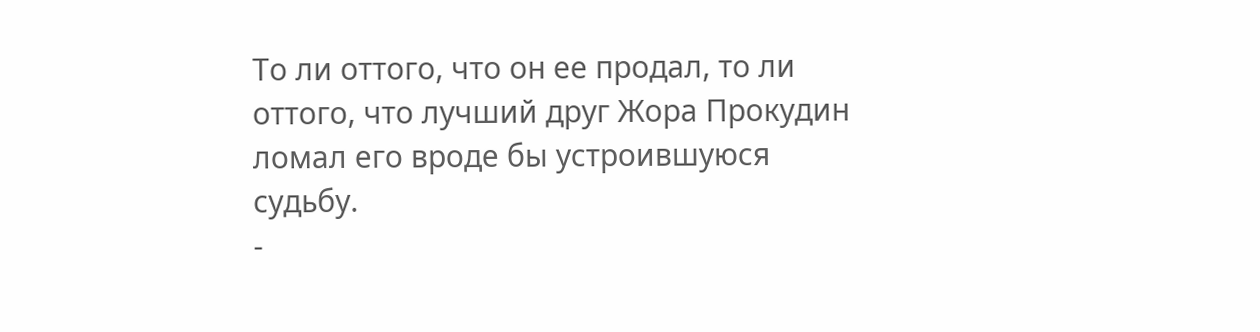То ли оттого, что он ее продал, то ли оттого, что лучший друг Жора Прокудин ломал его вроде бы устроившуюся судьбу.
-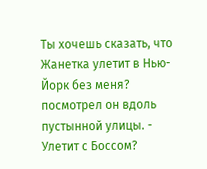Ты хочешь сказать, что Жанетка улетит в Нью-Йорк без меня? посмотрел он вдоль пустынной улицы. - Улетит с Боссом?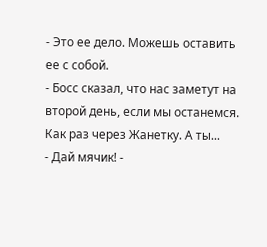- Это ее дело. Можешь оставить ее с собой.
- Босс сказал, что нас заметут на второй день, если мы останемся. Как раз через Жанетку. А ты...
- Дай мячик! -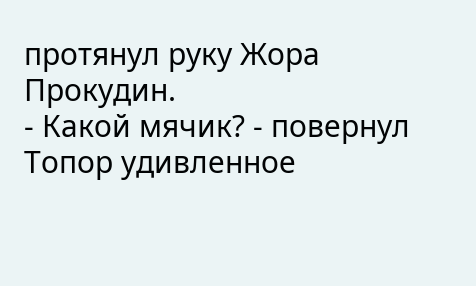протянул руку Жора Прокудин.
- Какой мячик? - повернул Топор удивленное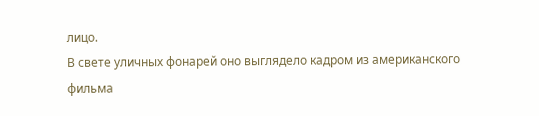лицо.
В свете уличных фонарей оно выглядело кадром из американского фильма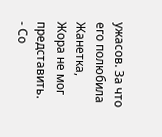ужасов. За что его полюбила Жанетка, Жора не мог представить.
- Со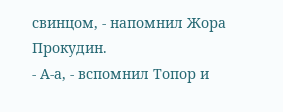свинцом, - напомнил Жора Прокудин.
- А-а, - вспомнил Топор и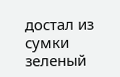достал из сумки зеленый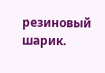резиновый шарик.